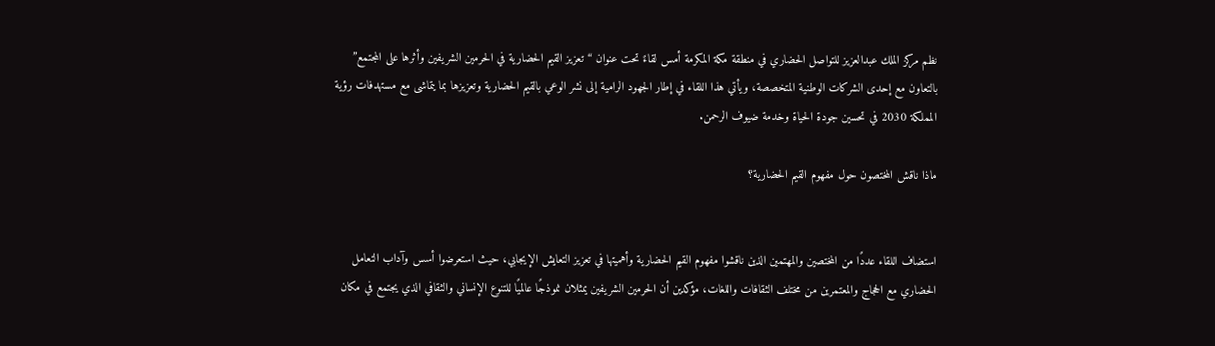نظم مركز الملك عبدالعزيز للتواصل الحضاري في منطقة مكة المكرمة أمس لقاءً تحت عنوان “تعزيز القيم الحضارية في الحرمين الشريفين وأثرها على المجتمع” بالتعاون مع إحدى الشركات الوطنية المتخصصة، ويأتي هذا اللقاء في إطار الجهود الرامية إلى نشر الوعي بالقيم الحضارية وتعزيزها بما يتماشى مع مستهدفات رؤية المملكة 2030 في تحسين جودة الحياة وخدمة ضيوف الرحمن.

ماذا ناقش المختصون حول مفهوم القيم الحضارية؟


استضاف اللقاء عددًا من المختصين والمهتمين الذين ناقشوا مفهوم القيم الحضارية وأهميتها في تعزيز التعايش الإيجابي، حيث استعرضوا أسس وآداب التعامل الحضاري مع الحجاج والمعتمرين من مختلف الثقافات واللغات، مؤكدين أن الحرمين الشريفين يمثلان نموذجًا عالميًا للتنوع الإنساني والثقافي الذي يجتمع في مكان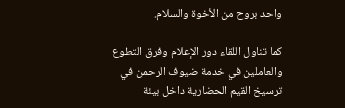واحد بروح من الأخوة والسلام.

كما تناول اللقاء دور الإعلام وفرق التطوع والعاملين في خدمة ضيوف الرحمن في ترسيخ القيم الحضارية داخل بيئة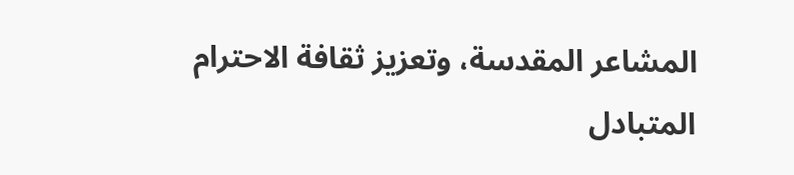المشاعر المقدسة، وتعزيز ثقافة الاحترام المتبادل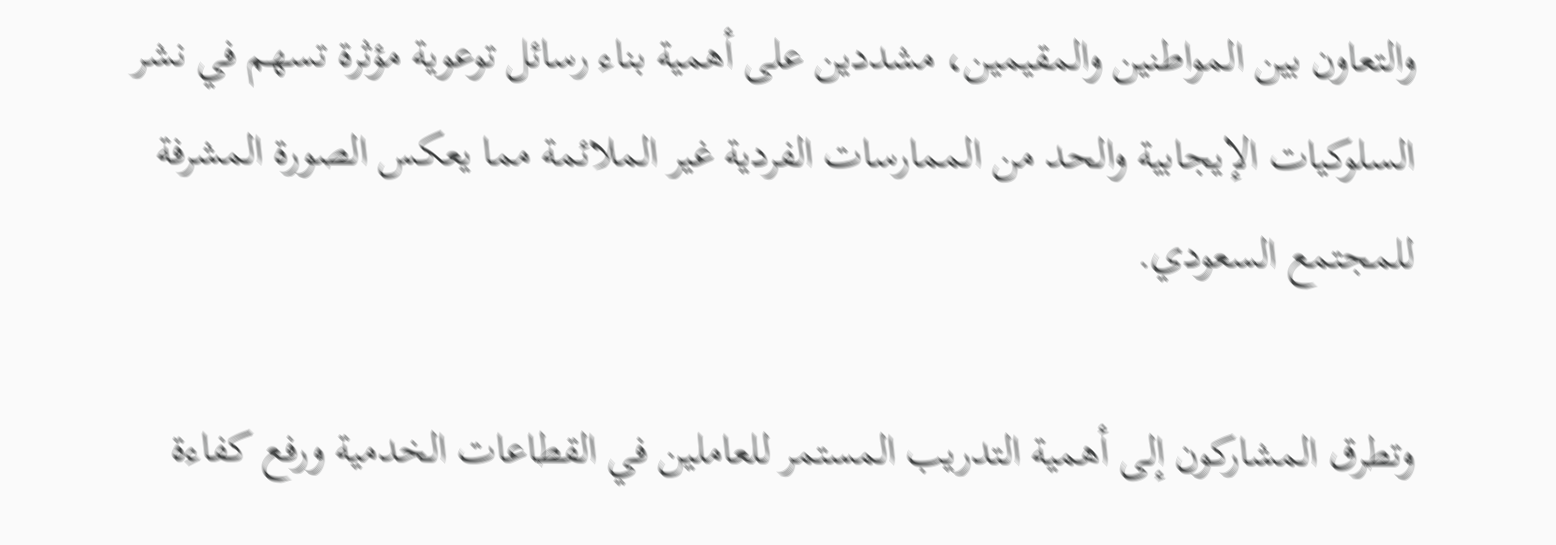والتعاون بين المواطنين والمقيمين، مشددين على أهمية بناء رسائل توعوية مؤثرة تسهم في نشر السلوكيات الإيجابية والحد من الممارسات الفردية غير الملائمة مما يعكس الصورة المشرفة للمجتمع السعودي.

وتطرق المشاركون إلى أهمية التدريب المستمر للعاملين في القطاعات الخدمية ورفع كفاءة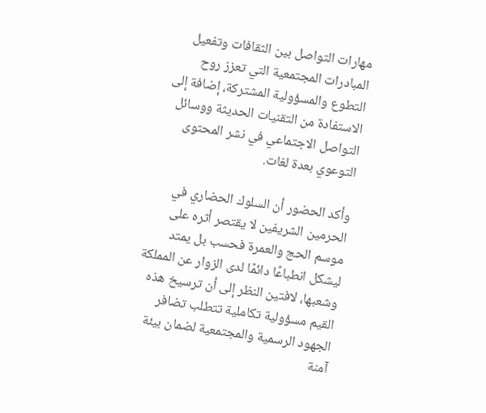مهارات التواصل بين الثقافات وتفعيل المبادرات المجتمعية التي تعزز روح التطوع والمسؤولية المشتركة، إضافة إلى الاستفادة من التقنيات الحديثة ووسائل التواصل الاجتماعي في نشر المحتوى التوعوي بعدة لغات.

وأكد الحضور أن السلوك الحضاري في الحرمين الشريفين لا يقتصر أثره على موسم الحج والعمرة فحسب بل يمتد ليشكل انطباعًا دائمًا لدى الزوار عن المملكة وشعبها، لافتين النظر إلى أن ترسيخ هذه القيم مسؤولية تكاملية تتطلب تضافر الجهود الرسمية والمجتمعية لضمان بيئة آمنة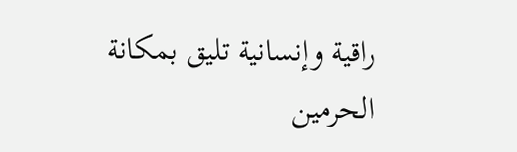راقية وإنسانية تليق بمكانة الحرمين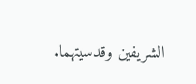الشريفين وقدسيتهما.